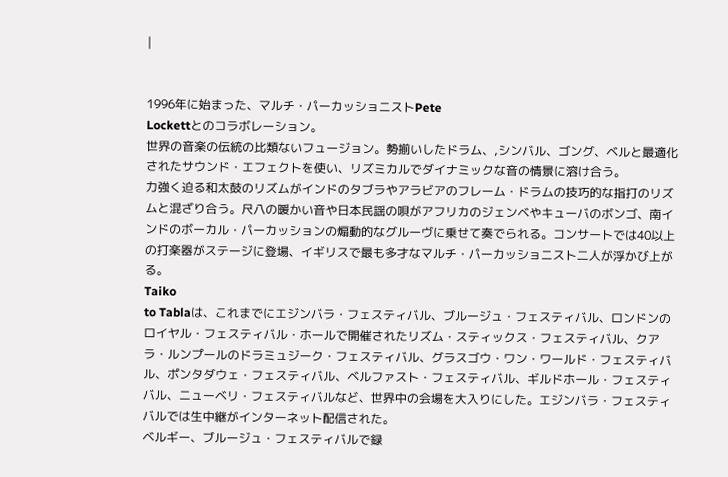|


1996年に始まった、マルチ・パーカッショニストPete
Lockettとのコラボレーション。
世界の音楽の伝統の比類ないフュージョン。勢揃いしたドラム、,シンバル、ゴング、ベルと最適化されたサウンド・エフェクトを使い、リズミカルでダイナミックな音の情景に溶け合う。
力強く迫る和太鼓のリズムがインドのタブラやアラビアのフレーム・ドラムの技巧的な指打のリズムと混ざり合う。尺八の暖かい音や日本民謡の唄がアフリカのジェンベやキューバのボンゴ、南インドのボーカル・パーカッションの煽動的なグルーヴに乗せて奏でられる。コンサートでは40以上の打楽器がステージに登場、イギリスで最も多才なマルチ・パーカッショニスト二人が浮かび上がる。
Taiko
to Tablaは、これまでにエジンバラ・フェスティバル、ブルージュ・フェスティバル、ロンドンのロイヤル・フェスティバル・ホールで開催されたリズム・スティックス・フェスティバル、クアラ・ルンプールのドラミュジーク・フェスティバル、グラスゴウ・ワン・ワールド・フェスティバル、ポンタダウェ・フェスティバル、ベルファスト・フェスティバル、ギルドホール・フェスティバル、ニューベリ・フェスティバルなど、世界中の会場を大入りにした。エジンバラ・フェスティバルでは生中継がインターネット配信された。
ベルギー、ブルージュ・フェスティバルで録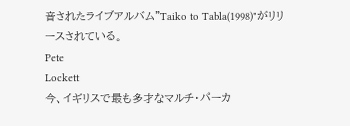音されたライブアルバム"Taiko to Tabla(1998)"がリリースされている。
Pete
Lockett
今、イギリスで最も多才なマルチ・パーカ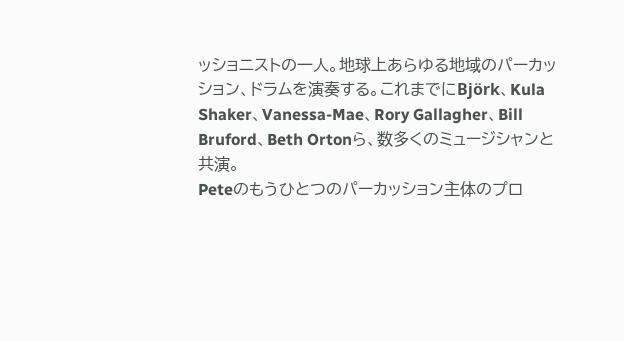ッショニストの一人。地球上あらゆる地域のパーカッション、ドラムを演奏する。これまでにBjörk、Kula
Shaker、Vanessa-Mae、Rory Gallagher、Bill Bruford、Beth Ortonら、数多くのミュージシャンと共演。
Peteのもうひとつのパーカッション主体のプロ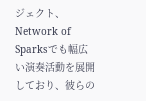ジェクト、Network of Sparksでも幅広い演奏活動を展開しており、彼らの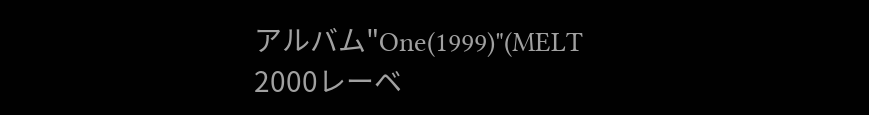アルバム"One(1999)"(MELT
2000レーベ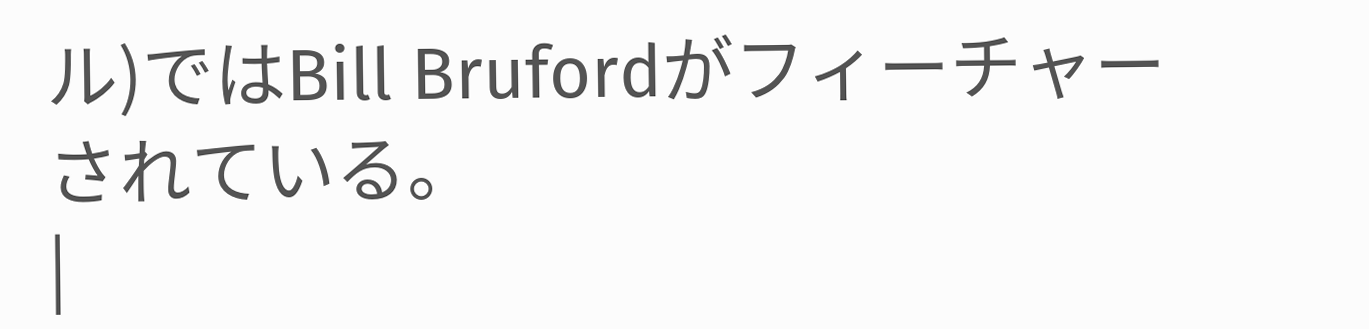ル)ではBill Brufordがフィーチャーされている。
|